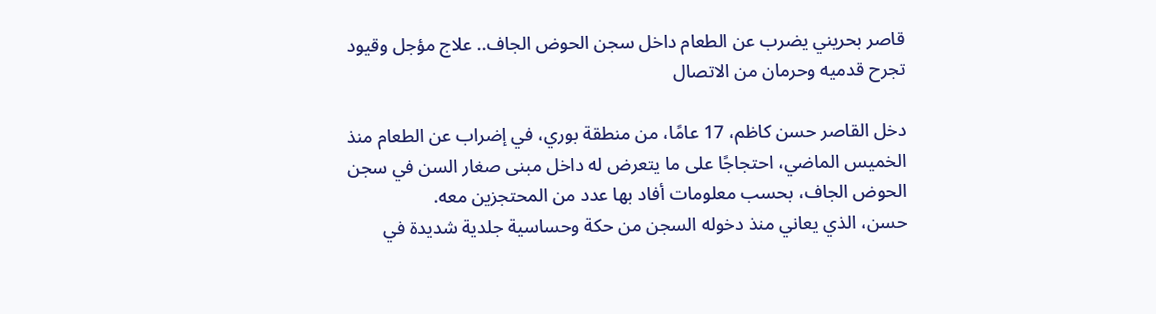قاصر بحريني يضرب عن الطعام داخل سجن الحوض الجاف.. علاج مؤجل وقيود تجرح قدميه وحرمان من الاتصال

دخل القاصر حسن كاظم، 17 عامًا، من منطقة بوري، في إضراب عن الطعام منذ الخميس الماضي، احتجاجًا على ما يتعرض له داخل مبنى صغار السن في سجن الحوض الجاف، بحسب معلومات أفاد بها عدد من المحتجزين معه.
حسن، الذي يعاني منذ دخوله السجن من حكة وحساسية جلدية شديدة في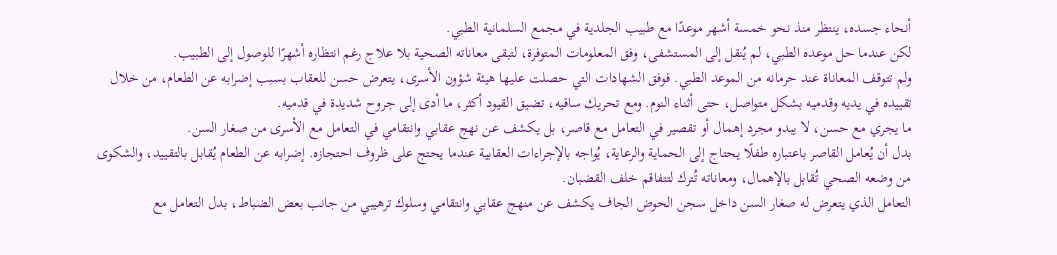أنحاء جسده، ينتظر منذ نحو خمسة أشهر موعدًا مع طبيب الجلدية في مجمع السلمانية الطبي.
لكن عندما حل موعده الطبي، لم يُنقل إلى المستشفى، وفق المعلومات المتوفرة، لتبقى معاناته الصحية بلا علاج رغم انتظاره أشهرًا للوصول إلى الطبيب.
ولم تتوقف المعاناة عند حرمانه من الموعد الطبي. فوفق الشهادات التي حصلت عليها هيئة شؤون الأسرى، يتعرض حسن للعقاب بسبب إضرابه عن الطعام، من خلال تقييده في يديه وقدميه بشكل متواصل، حتى أثناء النوم. ومع تحريك ساقيه، تضيق القيود أكثر، ما أدى إلى جروح شديدة في قدميه.
ما يجري مع حسن، لا يبدو مجرد إهمال أو تقصير في التعامل مع قاصر، بل يكشف عن نهج عقابي وانتقامي في التعامل مع الأسرى من صغار السن.
بدل أن يُعامل القاصر باعتباره طفلًا يحتاج إلى الحماية والرعاية، يُواجه بالإجراءات العقابية عندما يحتج على ظروف احتجازه. إضرابه عن الطعام يُقابل بالتقييد، والشكوى من وضعه الصحي تُقابل بالإهمال، ومعاناته تُترك لتتفاقم خلف القضبان.
التعامل الذي يتعرض له صغار السن داخل سجن الحوض الجاف يكشف عن منهج عقابي وانتقامي وسلوك ترهيبي من جانب بعض الضباط، بدل التعامل مع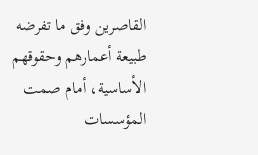القاصرين وفق ما تفرضه طبيعة أعمارهم وحقوقهم الأساسية، أمام صمت المؤسسات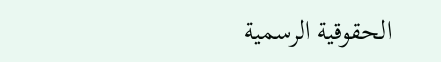الحقوقية الرسمية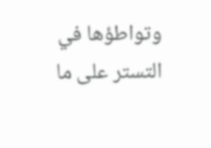وتواطؤها في التستر على ما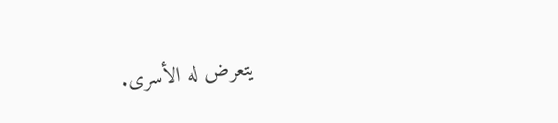يتعرض له الأسرى.